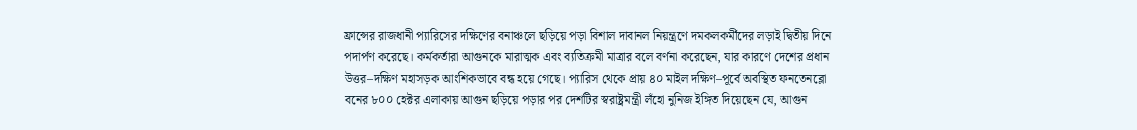ফ্রান্সের রাজধানী প্যারিসের দক্ষিণের বনাঞ্চলে ছড়িয়ে পড়া বিশাল দাবানল নিয়ন্ত্রণে দমকলকর্মীদের লড়াই দ্বিতীয় দিনে পদার্পণ করেছে। কর্মকর্তারা আগুনকে মারাত্মক এবং ব্যতিক্রমী মাত্রার বলে বর্ণনা করেছেন, যার কারণে দেশের প্রধান উত্তর–দক্ষিণ মহাসড়ক আংশিকভাবে বন্ধ হয়ে গেছে। প্যারিস থেকে প্রায় ৪০ মাইল দক্ষিণ–পূর্বে অবস্থিত ফনতেনব্লো বনের ৮০০ হেক্টর এলাকায় আগুন ছড়িয়ে পড়ার পর দেশটির স্বরাষ্ট্রমন্ত্রী লঁহো নুনিজ ইঙ্গিত দিয়েছেন যে, আগুন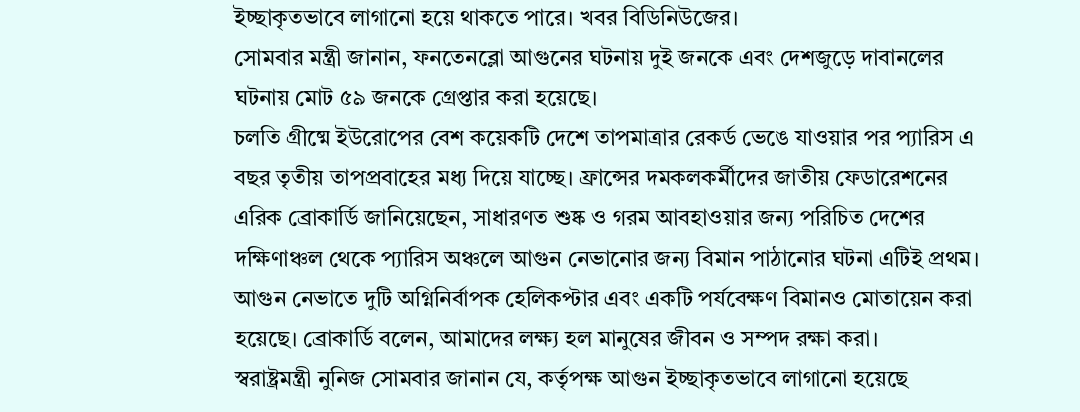ইচ্ছাকৃতভাবে লাগানো হয়ে থাকতে পারে। খবর বিডিনিউজের।
সোমবার মন্ত্রী জানান, ফনতেনব্লো আগুনের ঘটনায় দুই জনকে এবং দেশজুড়ে দাবানলের ঘটনায় মোট ৫৯ জনকে গ্রেপ্তার করা হয়েছে।
চলতি গ্রীষ্মে ইউরোপের বেশ কয়েকটি দেশে তাপমাত্রার রেকর্ড ভেঙে যাওয়ার পর প্যারিস এ বছর তৃতীয় তাপপ্রবাহের মধ্য দিয়ে যাচ্ছে। ফ্রান্সের দমকলকর্মীদের জাতীয় ফেডারেশনের এরিক ব্রোকার্ডি জানিয়েছেন, সাধারণত শুষ্ক ও গরম আবহাওয়ার জন্য পরিচিত দেশের দক্ষিণাঞ্চল থেকে প্যারিস অঞ্চলে আগুন নেভানোর জন্য বিমান পাঠানোর ঘটনা এটিই প্রথম। আগুন নেভাতে দুটি অগ্নিনির্বাপক হেলিকপ্টার এবং একটি পর্যবেক্ষণ বিমানও মোতায়েন করা হয়েছে। ব্রোকার্ডি বলেন, আমাদের লক্ষ্য হল মানুষের জীবন ও সম্পদ রক্ষা করা।
স্বরাষ্ট্রমন্ত্রী নুনিজ সোমবার জানান যে, কর্তৃপক্ষ আগুন ইচ্ছাকৃতভাবে লাগানো হয়েছে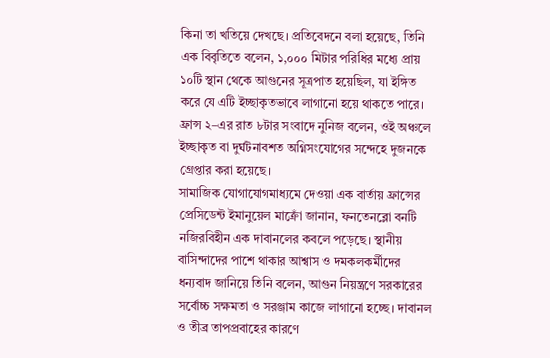কিনা তা খতিয়ে দেখছে। প্রতিবেদনে বলা হয়েছে, তিনি এক বিবৃতিতে বলেন, ১,০০০ মিটার পরিধির মধ্যে প্রায় ১০টি স্থান থেকে আগুনের সূত্রপাত হয়েছিল, যা ইঙ্গিত করে যে এটি ইচ্ছাকৃতভাবে লাগানো হয়ে থাকতে পারে। ফ্রান্স ২–এর রাত ৮টার সংবাদে নুনিজ বলেন, ওই অঞ্চলে ইচ্ছাকৃত বা দুর্ঘটনাবশত অগ্নিসংযোগের সন্দেহে দুজনকে গ্রেপ্তার করা হয়েছে।
সামাজিক যোগাযোগমাধ্যমে দেওয়া এক বার্তায় ফ্রান্সের প্রেসিডেন্ট ইমানুয়েল মাক্রোঁ জানান, ফনতেনব্লো বনটি নজিরবিহীন এক দাবানলের কবলে পড়েছে। স্থানীয় বাসিন্দাদের পাশে থাকার আশ্বাস ও দমকলকর্মীদের ধন্যবাদ জানিয়ে তিনি বলেন, আগুন নিয়ন্ত্রণে সরকারের সর্বোচ্চ সক্ষমতা ও সরঞ্জাম কাজে লাগানো হচ্ছে। দাবানল ও তীব্র তাপপ্রবাহের কারণে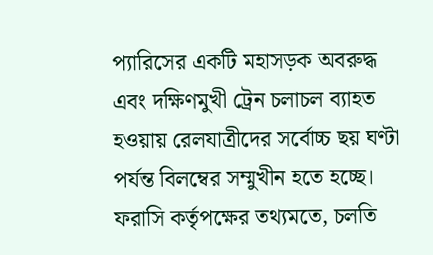প্যারিসের একটি মহাসড়ক অবরুদ্ধ এবং দক্ষিণমুখী ট্রেন চলাচল ব্যাহত হওয়ায় রেলযাত্রীদের সর্বোচ্চ ছয় ঘণ্টা পর্যন্ত বিলম্বের সম্মুখীন হতে হচ্ছে। ফরাসি কর্তৃপক্ষের তথ্যমতে, চলতি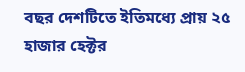বছর দেশটিতে ইতিমধ্যে প্রায় ২৫ হাজার হেক্টর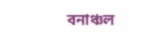বনাঞ্চল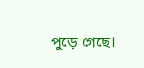পুড়ে গেছে।